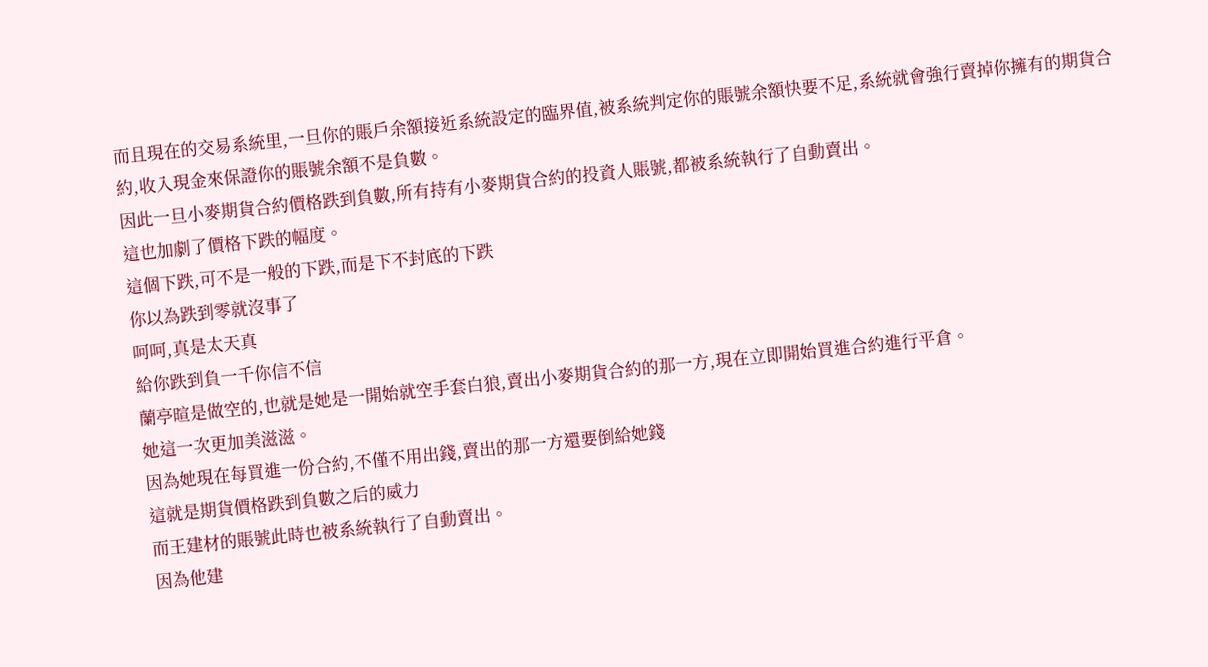而且現在的交易系統里,一旦你的賬戶余額接近系統設定的臨界值,被系統判定你的賬號余額快要不足,系統就會強行賣掉你擁有的期貨合約,收入現金來保證你的賬號余額不是負數。
因此一旦小麥期貨合約價格跌到負數,所有持有小麥期貨合約的投資人賬號,都被系統執行了自動賣出。
這也加劇了價格下跌的幅度。
這個下跌,可不是一般的下跌,而是下不封底的下跌
你以為跌到零就沒事了
呵呵,真是太天真
給你跌到負一千你信不信
蘭亭暄是做空的,也就是她是一開始就空手套白狼,賣出小麥期貨合約的那一方,現在立即開始買進合約進行平倉。
她這一次更加美滋滋。
因為她現在每買進一份合約,不僅不用出錢,賣出的那一方還要倒給她錢
這就是期貨價格跌到負數之后的威力
而王建材的賬號此時也被系統執行了自動賣出。
因為他建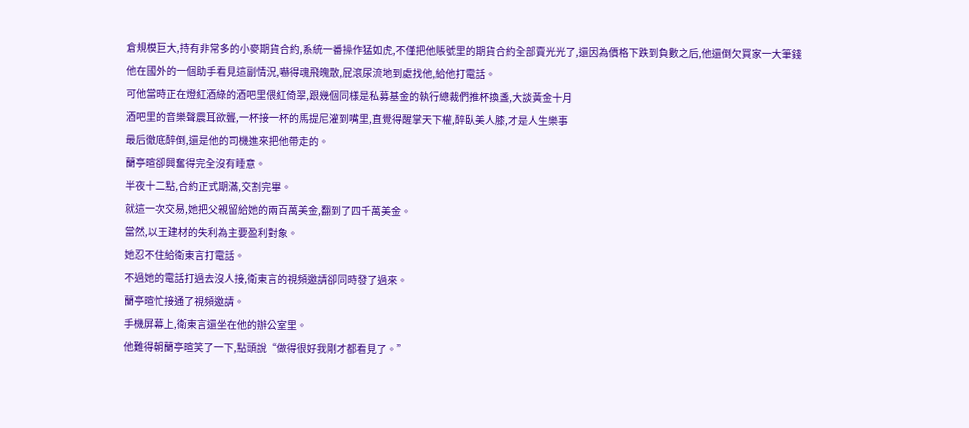倉規模巨大,持有非常多的小麥期貨合約,系統一番操作猛如虎,不僅把他賬號里的期貨合約全部賣光光了,還因為價格下跌到負數之后,他還倒欠買家一大筆錢
他在國外的一個助手看見這副情況,嚇得魂飛魄散,屁滾尿流地到處找他,給他打電話。
可他當時正在燈紅酒綠的酒吧里偎紅倚翠,跟幾個同樣是私募基金的執行總裁們推杯換盞,大談黃金十月
酒吧里的音樂聲震耳欲聾,一杯接一杯的馬提尼灌到嘴里,直覺得醒掌天下權,醉臥美人膝,才是人生樂事
最后徹底醉倒,還是他的司機進來把他帶走的。
蘭亭暄卻興奮得完全沒有睡意。
半夜十二點,合約正式期滿,交割完畢。
就這一次交易,她把父親留給她的兩百萬美金,翻到了四千萬美金。
當然,以王建材的失利為主要盈利對象。
她忍不住給衛東言打電話。
不過她的電話打過去沒人接,衛東言的視頻邀請卻同時發了過來。
蘭亭暄忙接通了視頻邀請。
手機屏幕上,衛東言還坐在他的辦公室里。
他難得朝蘭亭暄笑了一下,點頭說“做得很好我剛才都看見了。”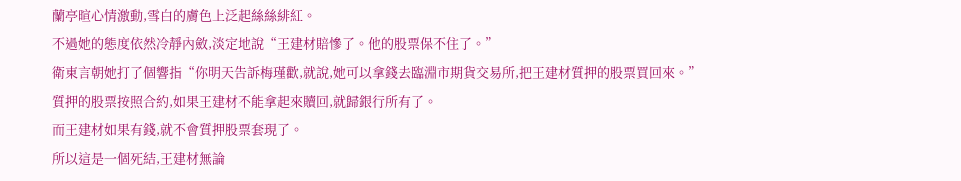蘭亭暄心情激動,雪白的膚色上泛起絲絲緋紅。
不過她的態度依然冷靜內斂,淡定地說“王建材賠慘了。他的股票保不住了。”
衛東言朝她打了個響指“你明天告訴梅瑾歡,就說,她可以拿錢去臨淵市期貨交易所,把王建材質押的股票買回來。”
質押的股票按照合約,如果王建材不能拿起來贖回,就歸銀行所有了。
而王建材如果有錢,就不會質押股票套現了。
所以這是一個死結,王建材無論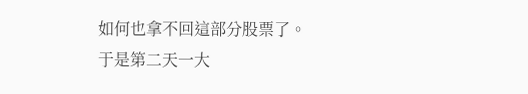如何也拿不回這部分股票了。
于是第二天一大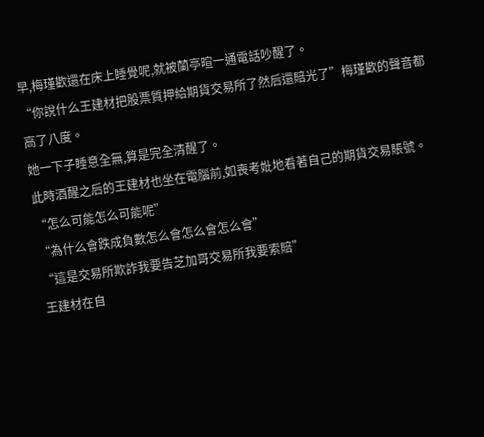早,梅瑾歡還在床上睡覺呢,就被蘭亭暄一通電話吵醒了。
“你說什么王建材把股票質押給期貨交易所了然后還賠光了”梅瑾歡的聲音都高了八度。
她一下子睡意全無,算是完全清醒了。
此時酒醒之后的王建材也坐在電腦前,如喪考妣地看著自己的期貨交易賬號。
“怎么可能怎么可能呢”
“為什么會跌成負數怎么會怎么會怎么會”
“這是交易所欺詐我要告芝加哥交易所我要索賠”
王建材在自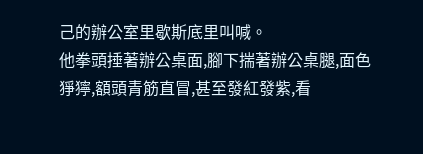己的辦公室里歇斯底里叫喊。
他拳頭捶著辦公桌面,腳下揣著辦公桌腿,面色猙獰,額頭青筋直冒,甚至發紅發紫,看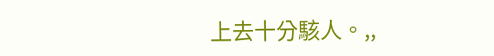上去十分駭人。,,